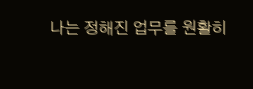나는 정해진 업무를 원활히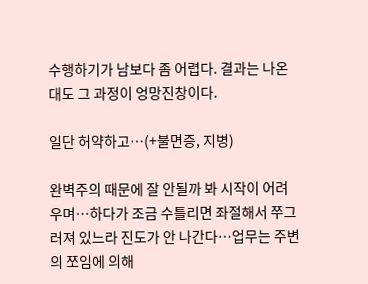수행하기가 남보다 좀 어렵다. 결과는 나온대도 그 과정이 엉망진창이다.

일단 허약하고…(+불면증, 지병)

완벽주의 때문에 잘 안될까 봐 시작이 어려우며…하다가 조금 수틀리면 좌절해서 쭈그러져 있느라 진도가 안 나간다…업무는 주변의 쪼임에 의해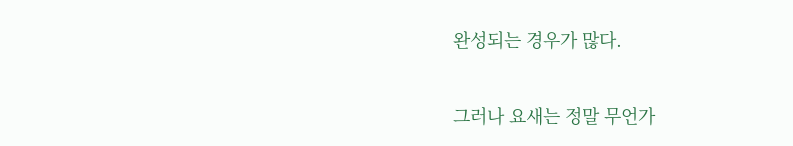완성되는 경우가 많다.

그러나 요새는 정말 무언가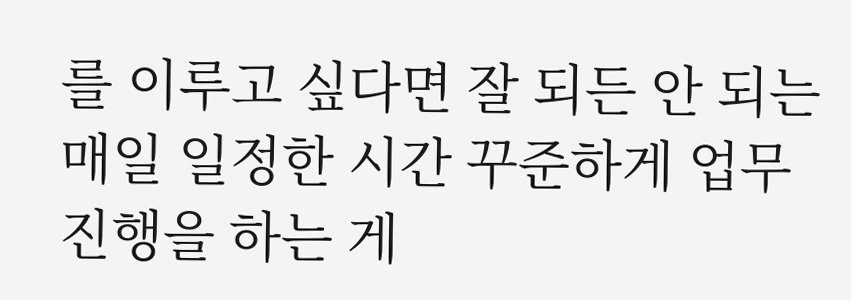를 이루고 싶다면 잘 되든 안 되는 매일 일정한 시간 꾸준하게 업무 진행을 하는 게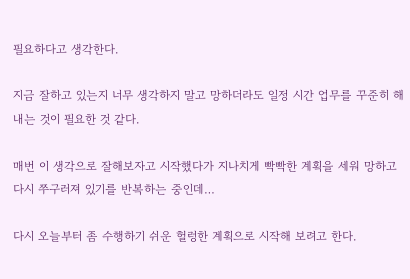필요하다고 생각한다.

지금 잘하고 있는지 너무 생각하지 말고 망하더라도 일정 시간 업무를 꾸준히 해내는 것이 필요한 것 같다.

매번 이 생각으로 잘해보자고 시작했다가 지나치게 빡빡한 계획을 세워 망하고 다시 쭈구러져 있기를 반복하는 중인데…

다시 오늘부터 좀 수행하기 쉬운 헐렁한 계획으로 시작해 보려고 한다.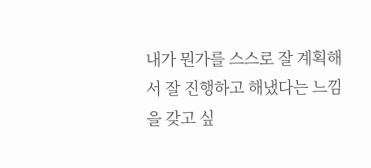내가 뭔가를 스스로 잘 계획해서 잘 진행하고 해냈다는 느낌을 갖고 싶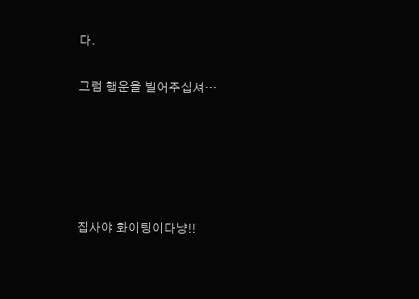다.

그럼 행운을 빌어주십셔…





집사야 화이팅이다냥!!